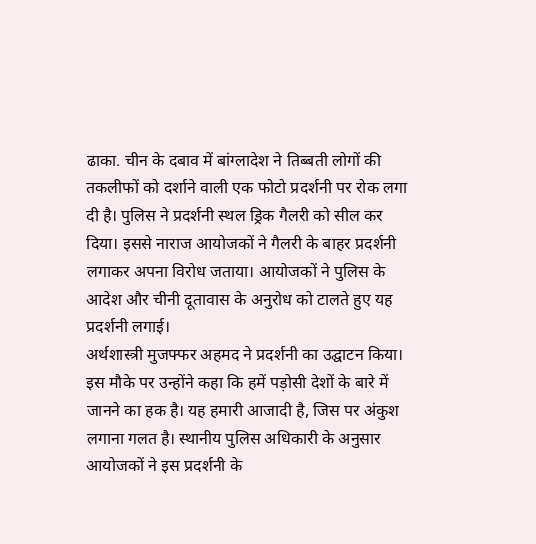ढाका. चीन के दबाव में बांग्लादेश ने तिब्बती लोगों की तकलीफों को दर्शाने वाली एक फोटो प्रदर्शनी पर रोक लगा दी है। पुलिस ने प्रदर्शनी स्थल ड्रिक गैलरी को सील कर दिया। इससे नाराज आयोजकों ने गैलरी के बाहर प्रदर्शनी लगाकर अपना विरोध जताया। आयोजकों ने पुलिस के आदेश और चीनी दूतावास के अनुरोध को टालते हुए यह प्रदर्शनी लगाई।
अर्थशास्त्री मुजफ्फर अहमद ने प्रदर्शनी का उद्घाटन किया। इस मौके पर उन्होंने कहा कि हमें पड़ोसी देशों के बारे में जानने का हक है। यह हमारी आजादी है, जिस पर अंकुश लगाना गलत है। स्थानीय पुलिस अधिकारी के अनुसार आयोजकों ने इस प्रदर्शनी के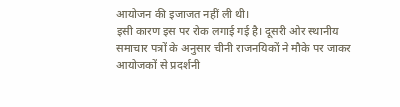आयोजन की इजाजत नहीं ली थी।
इसी कारण इस पर रोक लगाई गई है। दूसरी ओर स्थानीय समाचार पत्रों के अनुसार चीनी राजनयिकों ने मौके पर जाकर आयोजकों से प्रदर्शनी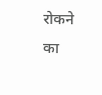रोकने का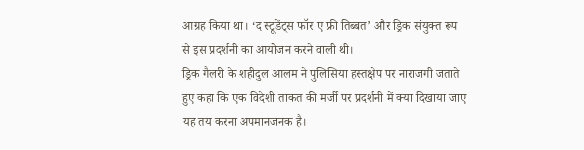आग्रह किया था। ‘द स्टूडेंट्स फॉर ए फ्री तिब्बत’ और ड्रिक संयुक्त रूप से इस प्रदर्शनी का आयोजन करने वाली थी।
ड्रिक गैलरी के शहीदुल आलम ने पुलिसिया हस्तक्षेप पर नाराजगी जताते हुए कहा कि एक विदेशी ताकत की मर्जी पर प्रदर्शनी में क्या दिखाया जाए यह तय करना अपमानजनक है।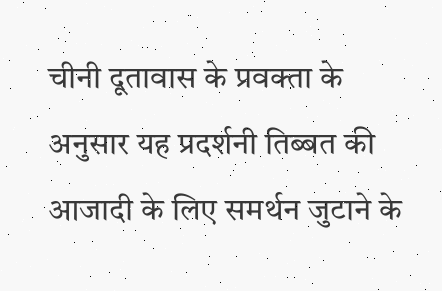चीनी दूतावास के प्रवक्ता के अनुसार यह प्रदर्शनी तिब्बत की आजादी के लिए समर्थन जुटाने के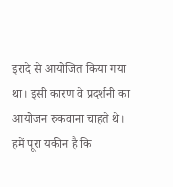इरादे से आयोजित किया गया था। इसी कारण वे प्रदर्शनी का आयोजन रुकवाना चाहते थे। हमें पूरा यकीन है कि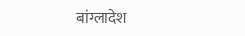बांग्लादेश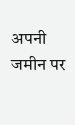अपनी जमीन पर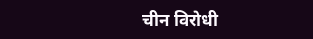चीन विरोधी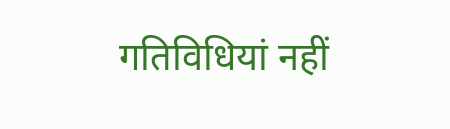गतिविधियां नहीं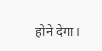होने देगा।